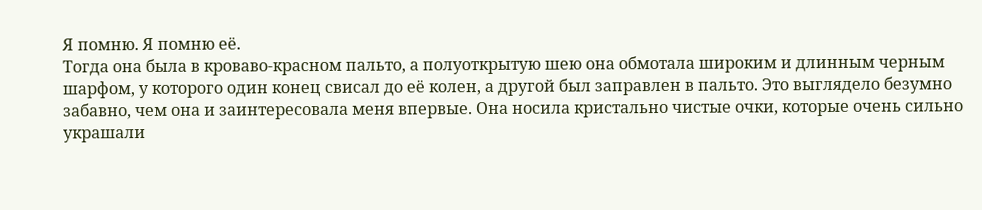Я помню. Я помню её.
Тогда она была в кроваво-красном пальто, а полуоткрытую шею она обмотала широким и длинным черным шарфом, у которого один конец свисал до её колен, а другой был заправлен в пальто. Это выглядело безумно забавно, чем она и заинтересовала меня впервые. Она носила кристально чистые очки, которые очень сильно украшали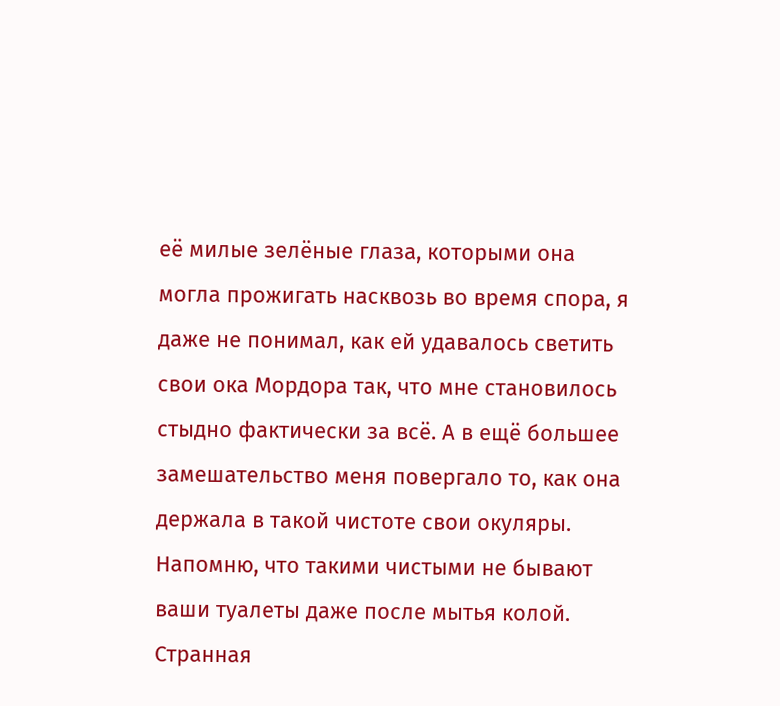её милые зелёные глаза, которыми она могла прожигать насквозь во время спора, я даже не понимал, как ей удавалось светить свои ока Мордора так, что мне становилось стыдно фактически за всё. А в ещё большее замешательство меня повергало то, как она держала в такой чистоте свои окуляры. Напомню, что такими чистыми не бывают ваши туалеты даже после мытья колой. Странная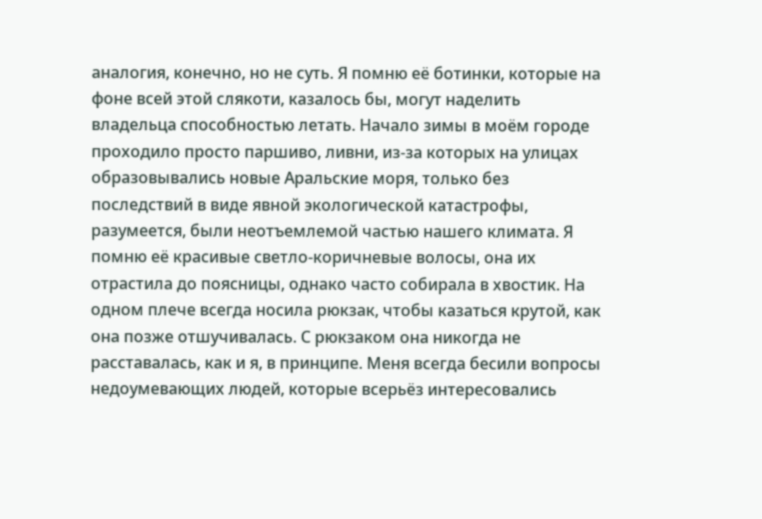аналогия, конечно, но не суть. Я помню её ботинки, которые на фоне всей этой слякоти, казалось бы, могут наделить владельца способностью летать. Начало зимы в моём городе проходило просто паршиво, ливни, из-за которых на улицах образовывались новые Аральские моря, только без последствий в виде явной экологической катастрофы, разумеется, были неотъемлемой частью нашего климата. Я помню её красивые светло-коричневые волосы, она их отрастила до поясницы, однако часто собирала в хвостик. На одном плече всегда носила рюкзак, чтобы казаться крутой, как она позже отшучивалась. С рюкзаком она никогда не расставалась, как и я, в принципе. Меня всегда бесили вопросы недоумевающих людей, которые всерьёз интересовались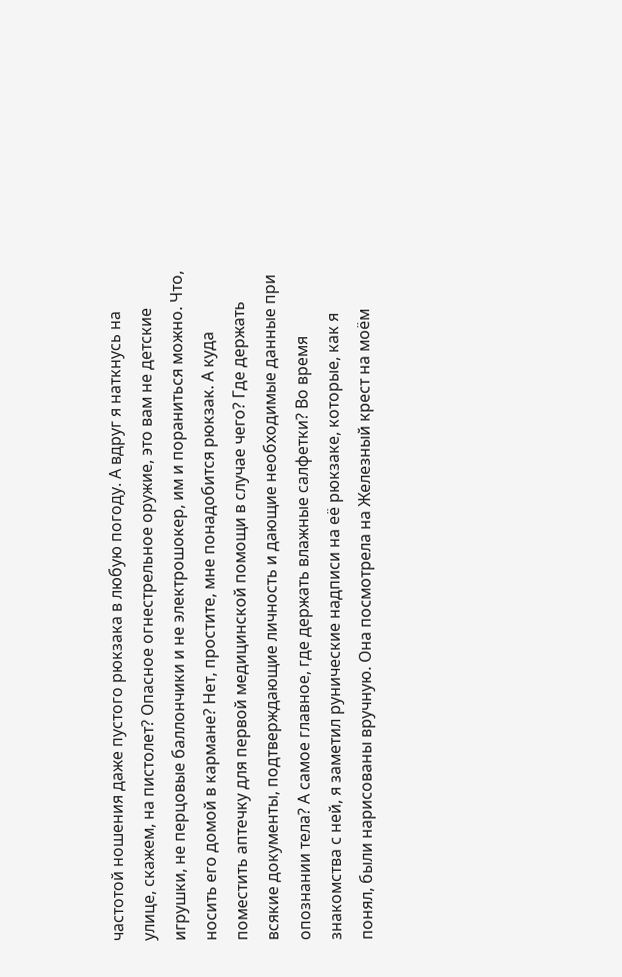частотой ношения даже пустого рюкзака в любую погоду. А вдруг я наткнусь на улице, скажем, на пистолет? Опасное огнестрельное оружие, это вам не детские игрушки, не перцовые баллончики и не электрошокер, им и пораниться можно. Что, носить его домой в кармане? Нет, простите, мне понадобится рюкзак. А куда поместить аптечку для первой медицинской помощи в случае чего? Где держать всякие документы, подтверждающие личность и дающие необходимые данные при опознании тела? А самое главное, где держать влажные салфетки? Во время знакомства с ней, я заметил рунические надписи на её рюкзаке, которые, как я понял, были нарисованы вручную. Она посмотрела на Железный крест на моём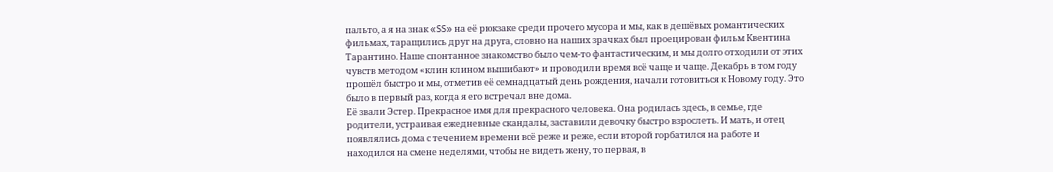пальто, а я на знак «SS» на её рюкзаке среди прочего мусора и мы, как в дешёвых романтических фильмах, таращились друг на друга, словно на наших зрачках был проецирован фильм Квентина Тарантино. Наше спонтанное знакомство было чем-то фантастическим, и мы долго отходили от этих чувств методом «клин клином вышибают» и проводили время всё чаще и чаще. Декабрь в том году прошёл быстро и мы, отметив её семнадцатый день рождения, начали готовиться к Новому году. Это было в первый раз, когда я его встречал вне дома.
Её звали Эстер. Прекрасное имя для прекрасного человека. Она родилась здесь, в семье, где родители, устраивая ежедневные скандалы, заставили девочку быстро взрослеть. И мать, и отец появлялись дома с течением времени всё реже и реже, если второй горбатился на работе и находился на смене неделями, чтобы не видеть жену, то первая, в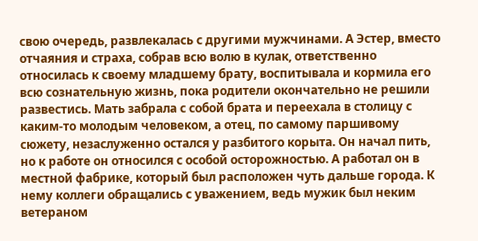свою очередь, развлекалась с другими мужчинами. А Эстер, вместо отчаяния и страха, собрав всю волю в кулак, ответственно относилась к своему младшему брату, воспитывала и кормила его всю сознательную жизнь, пока родители окончательно не решили развестись. Мать забрала с собой брата и переехала в столицу с каким-то молодым человеком, а отец, по самому паршивому сюжету, незаслуженно остался у разбитого корыта. Он начал пить, но к работе он относился с особой осторожностью. А работал он в местной фабрике, который был расположен чуть дальше города. К нему коллеги обращались с уважением, ведь мужик был неким ветераном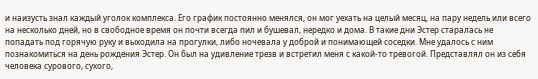и наизусть знал каждый уголок комплекса. Его график постоянно менялся, он мог уехать на целый месяц, на пару недель или всего на несколько дней, но в свободное время он почти всегда пил и бушевал, нередко и дома. В такие дни Эстер старалась не попадать под горячую руку и выходила на прогулки, либо ночевала у доброй и понимающей соседки. Мне удалось с ним познакомиться на день рождения Эстер. Он был на удивление трезв и встретил меня с какой-то тревогой. Представлял он из себя человека сурового, сухого,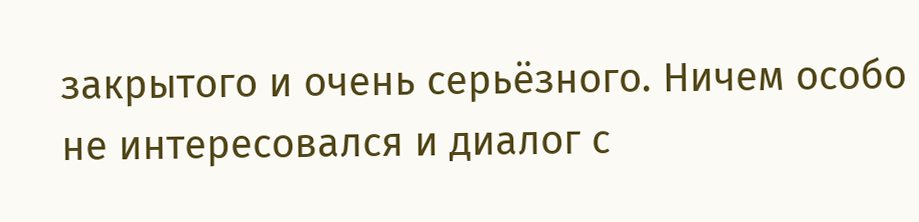закрытого и очень серьёзного. Ничем особо не интересовался и диалог с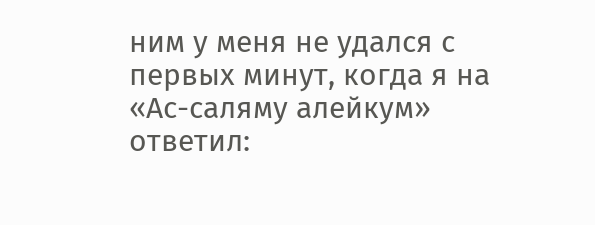ним у меня не удался с первых минут, когда я на «Ас-саляму алейкум» ответил: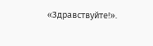«Здравствуйте!».